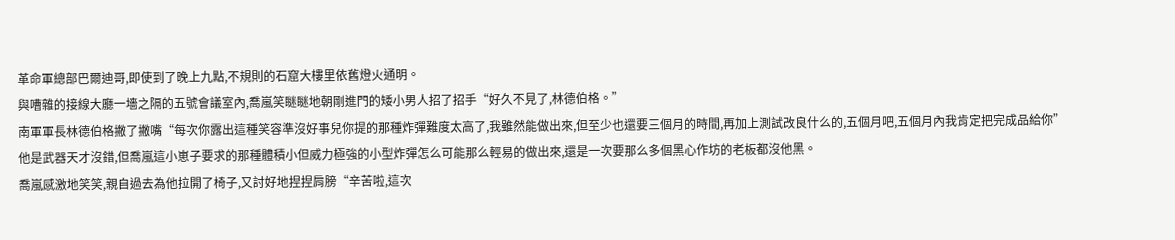革命軍總部巴爾迪哥,即使到了晚上九點,不規則的石窟大樓里依舊燈火通明。
與嘈雜的接線大廳一墻之隔的五號會議室內,喬嵐笑瞇瞇地朝剛進門的矮小男人招了招手“好久不見了,林德伯格。”
南軍軍長林德伯格撇了撇嘴“每次你露出這種笑容準沒好事兒你提的那種炸彈難度太高了,我雖然能做出來,但至少也還要三個月的時間,再加上測試改良什么的,五個月吧,五個月內我肯定把完成品給你”
他是武器天才沒錯,但喬嵐這小崽子要求的那種體積小但威力極強的小型炸彈怎么可能那么輕易的做出來,還是一次要那么多個黑心作坊的老板都沒他黑。
喬嵐感激地笑笑,親自過去為他拉開了椅子,又討好地捏捏肩膀“辛苦啦,這次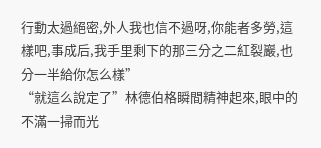行動太過絕密,外人我也信不過呀,你能者多勞,這樣吧,事成后,我手里剩下的那三分之二紅裂巖,也分一半給你怎么樣”
“就這么說定了”林德伯格瞬間精神起來,眼中的不滿一掃而光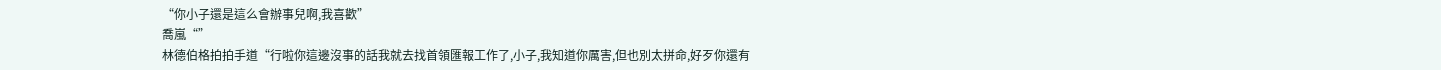“你小子還是這么會辦事兒啊,我喜歡”
喬嵐“”
林德伯格拍拍手道“行啦你這邊沒事的話我就去找首領匯報工作了,小子,我知道你厲害,但也別太拼命,好歹你還有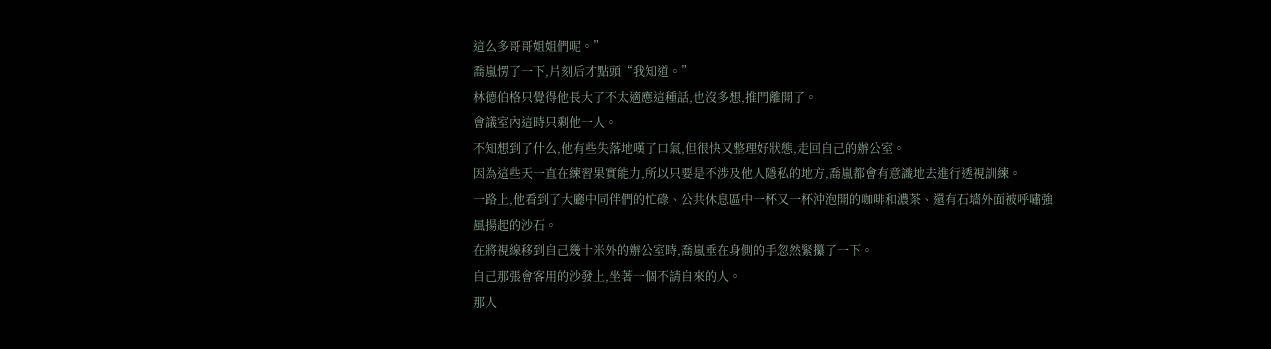這么多哥哥姐姐們呢。”
喬嵐愣了一下,片刻后才點頭“我知道。”
林德伯格只覺得他長大了不太適應這種話,也沒多想,推門離開了。
會議室內這時只剩他一人。
不知想到了什么,他有些失落地嘆了口氣,但很快又整理好狀態,走回自己的辦公室。
因為這些天一直在練習果實能力,所以只要是不涉及他人隱私的地方,喬嵐都會有意識地去進行透視訓練。
一路上,他看到了大廳中同伴們的忙碌、公共休息區中一杯又一杯沖泡開的咖啡和濃茶、還有石墻外面被呼嘯強風揚起的沙石。
在將視線移到自己幾十米外的辦公室時,喬嵐垂在身側的手忽然緊攥了一下。
自己那張會客用的沙發上,坐著一個不請自來的人。
那人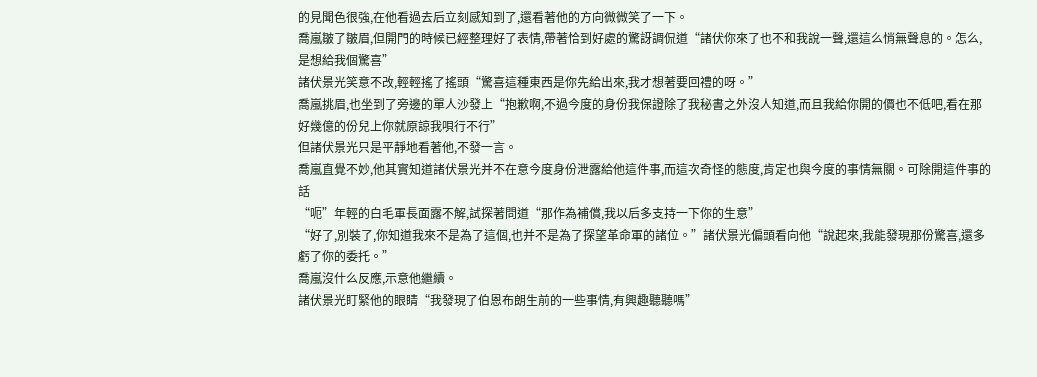的見聞色很強,在他看過去后立刻感知到了,還看著他的方向微微笑了一下。
喬嵐皺了皺眉,但開門的時候已經整理好了表情,帶著恰到好處的驚訝調侃道“諸伏你來了也不和我說一聲,還這么悄無聲息的。怎么,是想給我個驚喜”
諸伏景光笑意不改,輕輕搖了搖頭“驚喜這種東西是你先給出來,我才想著要回禮的呀。”
喬嵐挑眉,也坐到了旁邊的單人沙發上“抱歉啊,不過今度的身份我保證除了我秘書之外沒人知道,而且我給你開的價也不低吧,看在那好幾億的份兒上你就原諒我唄行不行”
但諸伏景光只是平靜地看著他,不發一言。
喬嵐直覺不妙,他其實知道諸伏景光并不在意今度身份泄露給他這件事,而這次奇怪的態度,肯定也與今度的事情無關。可除開這件事的話
“呃”年輕的白毛軍長面露不解,試探著問道“那作為補償,我以后多支持一下你的生意”
“好了,別裝了,你知道我來不是為了這個,也并不是為了探望革命軍的諸位。”諸伏景光偏頭看向他“說起來,我能發現那份驚喜,還多虧了你的委托。”
喬嵐沒什么反應,示意他繼續。
諸伏景光盯緊他的眼睛“我發現了伯恩布朗生前的一些事情,有興趣聽聽嗎”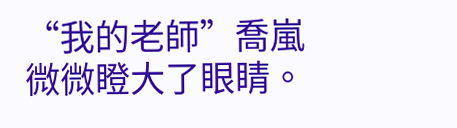“我的老師”喬嵐微微瞪大了眼睛。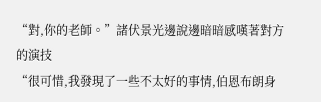“對,你的老師。”諸伏景光邊說邊暗暗感嘆著對方的演技
“很可惜,我發現了一些不太好的事情,伯恩布朗身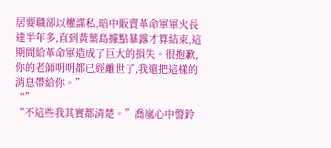居要職卻以權謀私,暗中販賣革命軍軍火長達半年多,直到黃葉島據點暴露才算結束,這期間給革命軍造成了巨大的損失。很抱歉,你的老師明明都已經離世了,我還把這樣的消息帶給你。”
“”
“不這些我其實都清楚。”喬嵐心中警鈴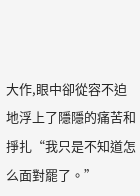大作,眼中卻從容不迫地浮上了隱隱的痛苦和掙扎“我只是不知道怎么面對罷了。”